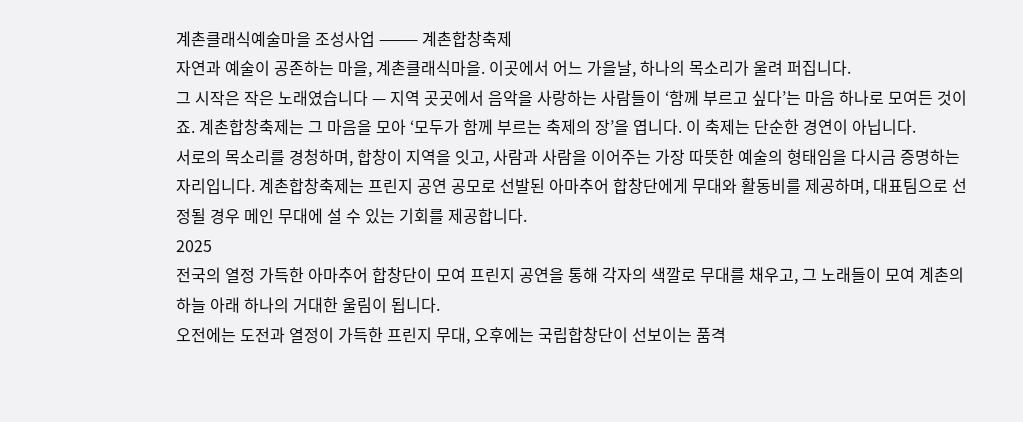계촌클래식예술마을 조성사업 ⸻ 계촌합창축제
자연과 예술이 공존하는 마을, 계촌클래식마을. 이곳에서 어느 가을날, 하나의 목소리가 울려 퍼집니다.
그 시작은 작은 노래였습니다 — 지역 곳곳에서 음악을 사랑하는 사람들이 ‘함께 부르고 싶다’는 마음 하나로 모여든 것이죠. 계촌합창축제는 그 마음을 모아 ‘모두가 함께 부르는 축제의 장’을 엽니다. 이 축제는 단순한 경연이 아닙니다.
서로의 목소리를 경청하며, 합창이 지역을 잇고, 사람과 사람을 이어주는 가장 따뜻한 예술의 형태임을 다시금 증명하는 자리입니다. 계촌합창축제는 프린지 공연 공모로 선발된 아마추어 합창단에게 무대와 활동비를 제공하며, 대표팀으로 선정될 경우 메인 무대에 설 수 있는 기회를 제공합니다.
2025
전국의 열정 가득한 아마추어 합창단이 모여 프린지 공연을 통해 각자의 색깔로 무대를 채우고, 그 노래들이 모여 계촌의 하늘 아래 하나의 거대한 울림이 됩니다.
오전에는 도전과 열정이 가득한 프린지 무대, 오후에는 국립합창단이 선보이는 품격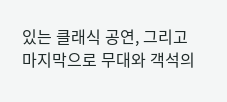있는 클래식 공연, 그리고 마지막으로 무대와 객석의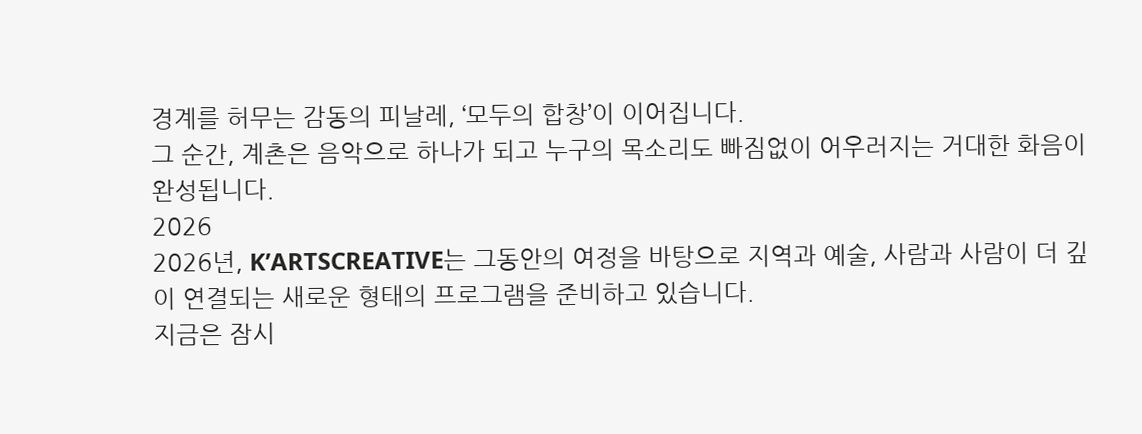경계를 허무는 감동의 피날레, ‘모두의 합창’이 이어집니다.
그 순간, 계촌은 음악으로 하나가 되고 누구의 목소리도 빠짐없이 어우러지는 거대한 화음이 완성됩니다.
2026
2026년, K’ARTSCREATIVE는 그동안의 여정을 바탕으로 지역과 예술, 사람과 사람이 더 깊이 연결되는 새로운 형태의 프로그램을 준비하고 있습니다.
지금은 잠시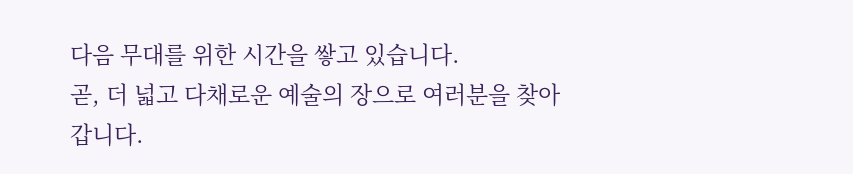다음 무대를 위한 시간을 쌓고 있습니다.
곧, 더 넓고 다채로운 예술의 장으로 여러분을 찾아갑니다.